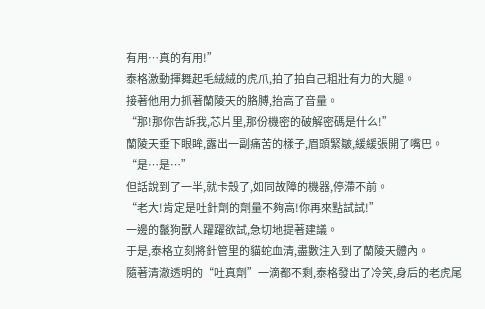有用…真的有用!”
泰格激動揮舞起毛絨絨的虎爪,拍了拍自己粗壯有力的大腿。
接著他用力抓著蘭陵天的胳膊,抬高了音量。
“那!那你告訴我,芯片里,那份機密的破解密碼是什么!”
蘭陵天垂下眼眸,露出一副痛苦的樣子,眉頭緊皺,緩緩張開了嘴巴。
“是…是…”
但話說到了一半,就卡殼了,如同故障的機器,停滯不前。
“老大!肯定是吐針劑的劑量不夠高!你再來點試試!”
一邊的鬣狗獸人躍躍欲試,急切地提著建議。
于是,泰格立刻將針管里的貓蛇血清,盡數注入到了蘭陵天體內。
隨著清澈透明的“吐真劑”一滴都不剩,泰格發出了冷笑,身后的老虎尾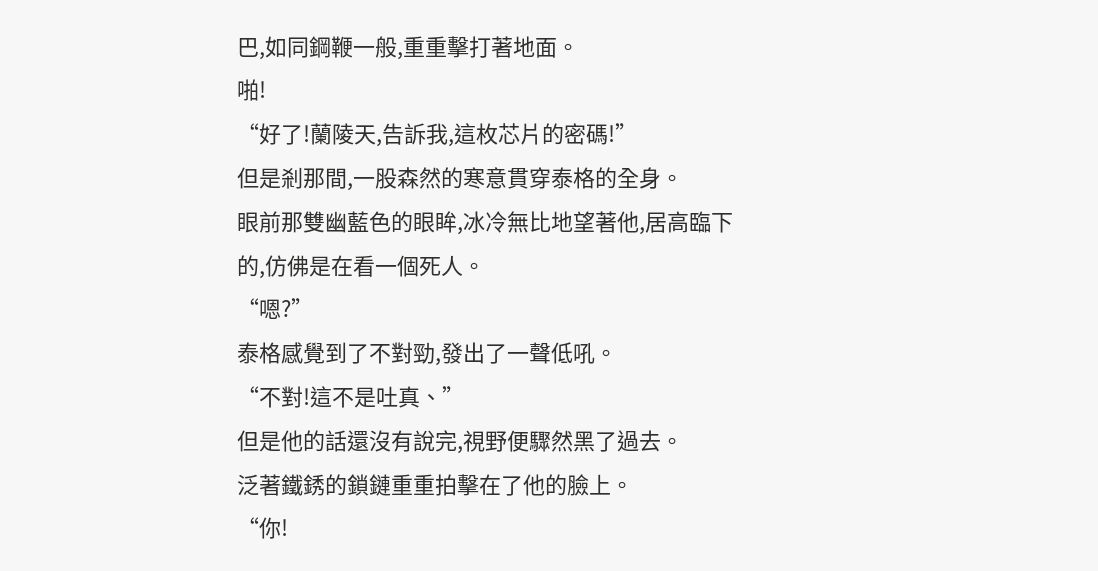巴,如同鋼鞭一般,重重擊打著地面。
啪!
“好了!蘭陵天,告訴我,這枚芯片的密碼!”
但是剎那間,一股森然的寒意貫穿泰格的全身。
眼前那雙幽藍色的眼眸,冰冷無比地望著他,居高臨下的,仿佛是在看一個死人。
“嗯?”
泰格感覺到了不對勁,發出了一聲低吼。
“不對!這不是吐真、”
但是他的話還沒有說完,視野便驟然黑了過去。
泛著鐵銹的鎖鏈重重拍擊在了他的臉上。
“你!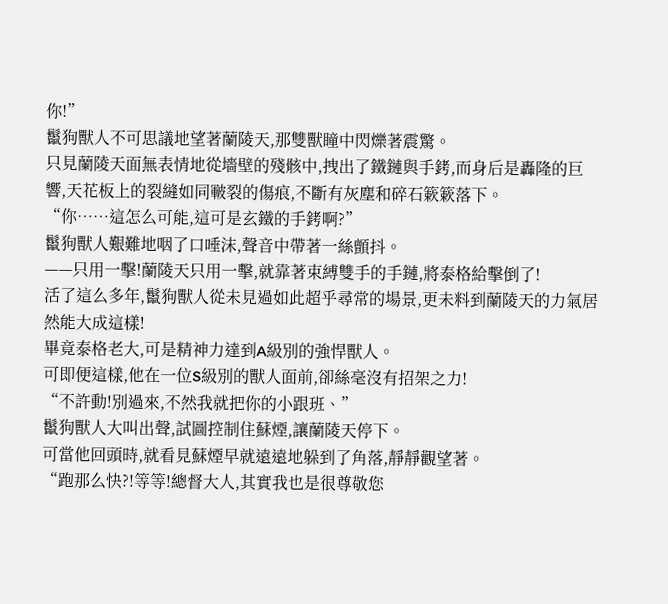你!”
鬣狗獸人不可思議地望著蘭陵天,那雙獸瞳中閃爍著震驚。
只見蘭陵天面無表情地從墻壁的殘骸中,拽出了鐵鏈與手銬,而身后是轟隆的巨響,天花板上的裂縫如同皸裂的傷痕,不斷有灰塵和碎石簌簌落下。
“你……這怎么可能,這可是玄鐵的手銬啊?”
鬣狗獸人艱難地咽了口唾沫,聲音中帶著一絲顫抖。
——只用一擊!蘭陵天只用一擊,就靠著束縛雙手的手鏈,將泰格給擊倒了!
活了這么多年,鬣狗獸人從未見過如此超乎尋常的場景,更未料到蘭陵天的力氣居然能大成這樣!
畢竟泰格老大,可是精神力達到A級別的強悍獸人。
可即便這樣,他在一位S級別的獸人面前,卻絲毫沒有招架之力!
“不許動!別過來,不然我就把你的小跟班、”
鬣狗獸人大叫出聲,試圖控制住蘇煙,讓蘭陵天停下。
可當他回頭時,就看見蘇煙早就遠遠地躲到了角落,靜靜觀望著。
“跑那么快?!等等!總督大人,其實我也是很尊敬您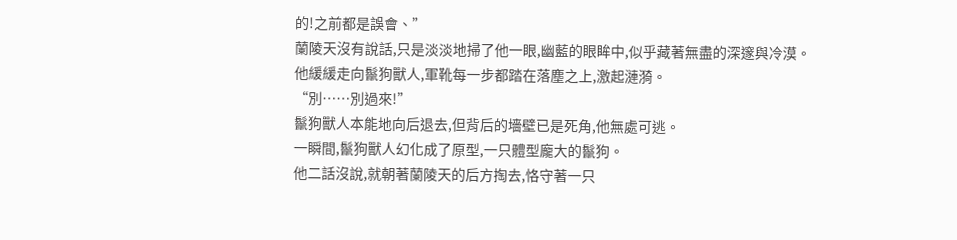的!之前都是誤會、”
蘭陵天沒有說話,只是淡淡地掃了他一眼,幽藍的眼眸中,似乎藏著無盡的深邃與冷漠。
他緩緩走向鬣狗獸人,軍靴每一步都踏在落塵之上,激起漣漪。
“別……別過來!”
鬣狗獸人本能地向后退去,但背后的墻壁已是死角,他無處可逃。
一瞬間,鬣狗獸人幻化成了原型,一只體型龐大的鬣狗。
他二話沒說,就朝著蘭陵天的后方掏去,恪守著一只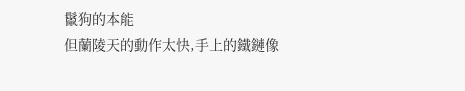鬣狗的本能
但蘭陵天的動作太快,手上的鐵鏈像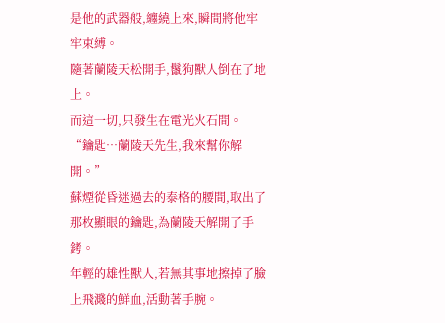是他的武器般,纏繞上來,瞬間將他牢牢束縛。
隨著蘭陵天松開手,鬣狗獸人倒在了地上。
而這一切,只發生在電光火石間。
“鑰匙…蘭陵天先生,我來幫你解開。”
蘇煙從昏迷過去的泰格的腰間,取出了那枚顯眼的鑰匙,為蘭陵天解開了手銬。
年輕的雄性獸人,若無其事地擦掉了臉上飛濺的鮮血,活動著手腕。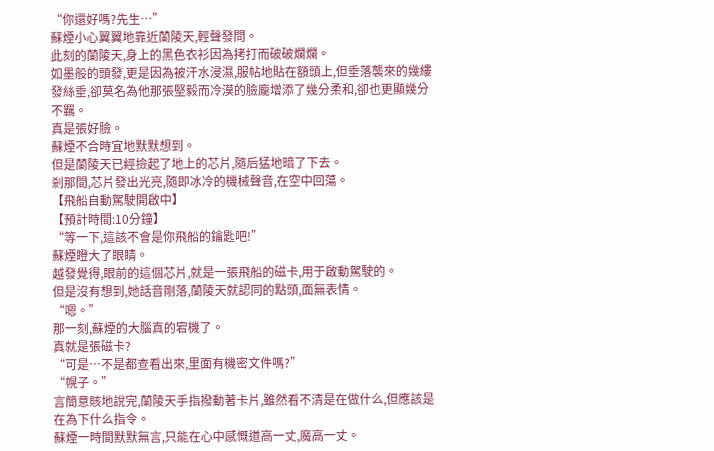“你還好嗎?先生…”
蘇煙小心翼翼地靠近蘭陵天,輕聲發問。
此刻的蘭陵天,身上的黑色衣衫因為拷打而破破爛爛。
如墨般的頭發,更是因為被汗水浸濕,服帖地貼在額頭上,但垂落襲來的幾縷發絲垂,卻莫名為他那張堅毅而冷漠的臉龐增添了幾分柔和,卻也更顯幾分不羈。
真是張好臉。
蘇煙不合時宜地默默想到。
但是蘭陵天已經撿起了地上的芯片,隨后猛地暗了下去。
剎那間,芯片發出光亮,隨即冰冷的機械聲音,在空中回蕩。
【飛船自動駕駛開啟中】
【預計時間:10分鐘】
“等一下,這該不會是你飛船的鑰匙吧!”
蘇煙瞪大了眼睛。
越發覺得,眼前的這個芯片,就是一張飛船的磁卡,用于啟動駕駛的。
但是沒有想到,她話音剛落,蘭陵天就認同的點頭,面無表情。
“嗯。”
那一刻,蘇煙的大腦真的宕機了。
真就是張磁卡?
“可是…不是都查看出來,里面有機密文件嗎?”
“幌子。”
言簡意賅地說完,蘭陵天手指撥動著卡片,雖然看不清是在做什么,但應該是在為下什么指令。
蘇煙一時間默默無言,只能在心中感慨道高一丈,魔高一丈。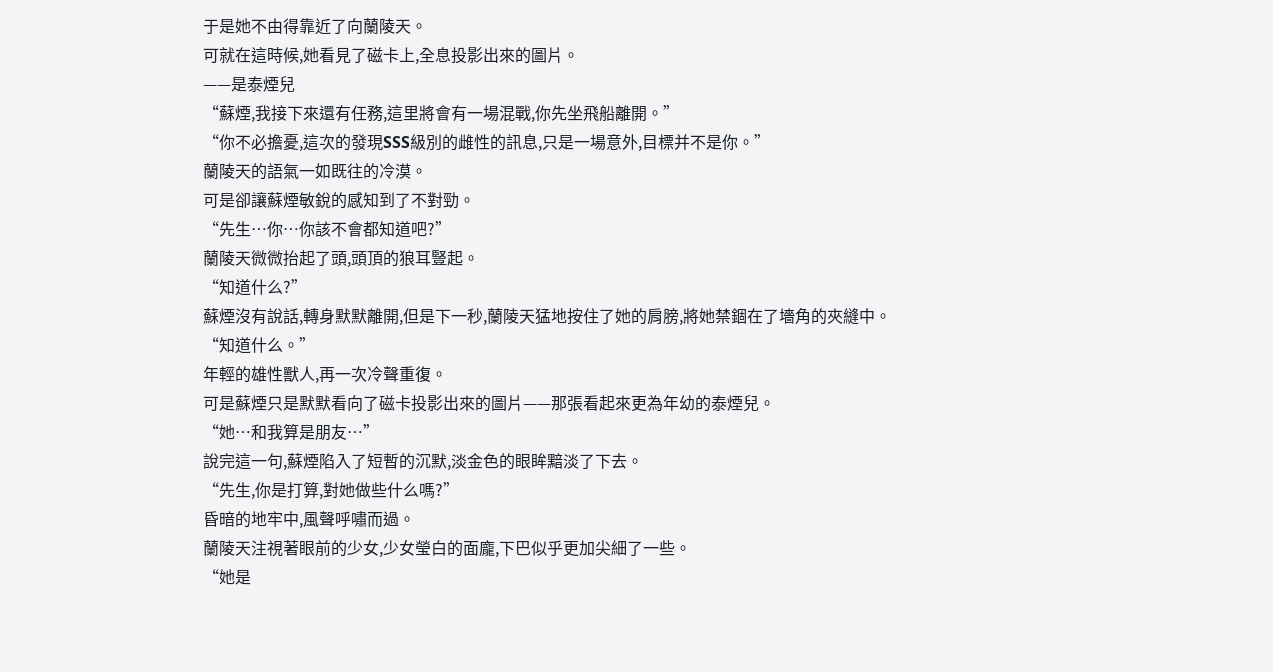于是她不由得靠近了向蘭陵天。
可就在這時候,她看見了磁卡上,全息投影出來的圖片。
——是泰煙兒
“蘇煙,我接下來還有任務,這里將會有一場混戰,你先坐飛船離開。”
“你不必擔憂,這次的發現SSS級別的雌性的訊息,只是一場意外,目標并不是你。”
蘭陵天的語氣一如既往的冷漠。
可是卻讓蘇煙敏銳的感知到了不對勁。
“先生…你…你該不會都知道吧?”
蘭陵天微微抬起了頭,頭頂的狼耳豎起。
“知道什么?”
蘇煙沒有說話,轉身默默離開,但是下一秒,蘭陵天猛地按住了她的肩膀,將她禁錮在了墻角的夾縫中。
“知道什么。”
年輕的雄性獸人,再一次冷聲重復。
可是蘇煙只是默默看向了磁卡投影出來的圖片——那張看起來更為年幼的泰煙兒。
“她…和我算是朋友…”
說完這一句,蘇煙陷入了短暫的沉默,淡金色的眼眸黯淡了下去。
“先生,你是打算,對她做些什么嗎?”
昏暗的地牢中,風聲呼嘯而過。
蘭陵天注視著眼前的少女,少女瑩白的面龐,下巴似乎更加尖細了一些。
“她是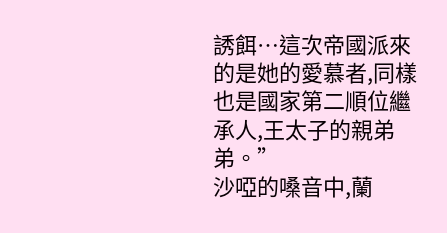誘餌…這次帝國派來的是她的愛慕者,同樣也是國家第二順位繼承人,王太子的親弟弟。”
沙啞的嗓音中,蘭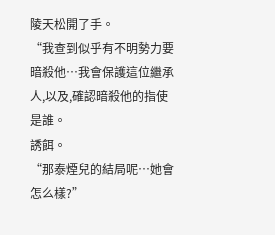陵天松開了手。
“我查到似乎有不明勢力要暗殺他…我會保護這位繼承人,以及,確認暗殺他的指使是誰。
誘餌。
“那泰煙兒的結局呢…她會怎么樣?”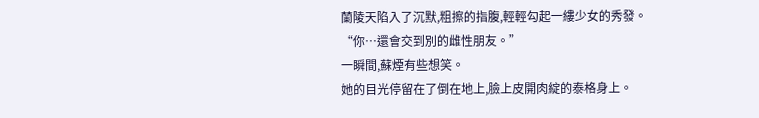蘭陵天陷入了沉默,粗擦的指腹,輕輕勾起一縷少女的秀發。
“你…還會交到別的雌性朋友。”
一瞬間,蘇煙有些想笑。
她的目光停留在了倒在地上,臉上皮開肉綻的泰格身上。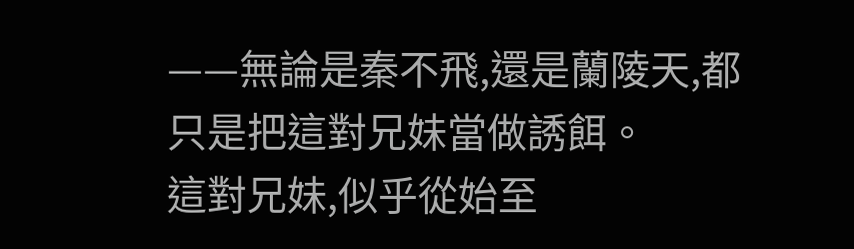——無論是秦不飛,還是蘭陵天,都只是把這對兄妹當做誘餌。
這對兄妹,似乎從始至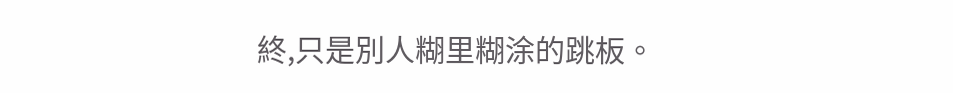終,只是別人糊里糊涂的跳板。